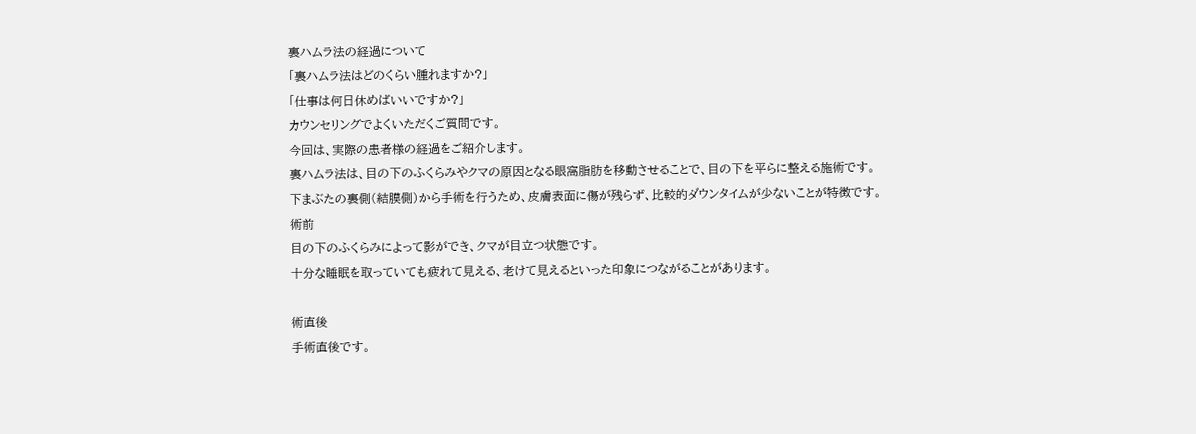裏ハムラ法の経過について
「裏ハムラ法はどのくらい腫れますか?」
「仕事は何日休めばいいですか?」
カウンセリングでよくいただくご質問です。
今回は、実際の患者様の経過をご紹介します。
裏ハムラ法は、目の下のふくらみやクマの原因となる眼窩脂肪を移動させることで、目の下を平らに整える施術です。
下まぶたの裏側(結膜側)から手術を行うため、皮膚表面に傷が残らず、比較的ダウンタイムが少ないことが特徴です。
術前
目の下のふくらみによって影ができ、クマが目立つ状態です。
十分な睡眠を取っていても疲れて見える、老けて見えるといった印象につながることがあります。

術直後
手術直後です。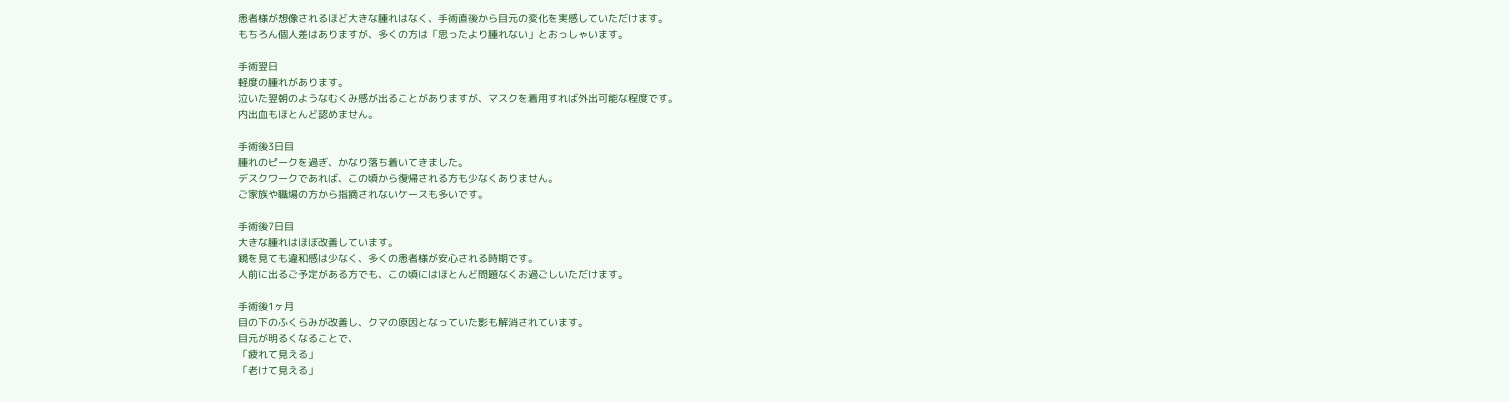患者様が想像されるほど大きな腫れはなく、手術直後から目元の変化を実感していただけます。
もちろん個人差はありますが、多くの方は「思ったより腫れない」とおっしゃいます。

手術翌日
軽度の腫れがあります。
泣いた翌朝のようなむくみ感が出ることがありますが、マスクを着用すれば外出可能な程度です。
内出血もほとんど認めません。

手術後3日目
腫れのピークを過ぎ、かなり落ち着いてきました。
デスクワークであれば、この頃から復帰される方も少なくありません。
ご家族や職場の方から指摘されないケースも多いです。

手術後7日目
大きな腫れはほぼ改善しています。
鏡を見ても違和感は少なく、多くの患者様が安心される時期です。
人前に出るご予定がある方でも、この頃にはほとんど問題なくお過ごしいただけます。

手術後1ヶ月
目の下のふくらみが改善し、クマの原因となっていた影も解消されています。
目元が明るくなることで、
「疲れて見える」
「老けて見える」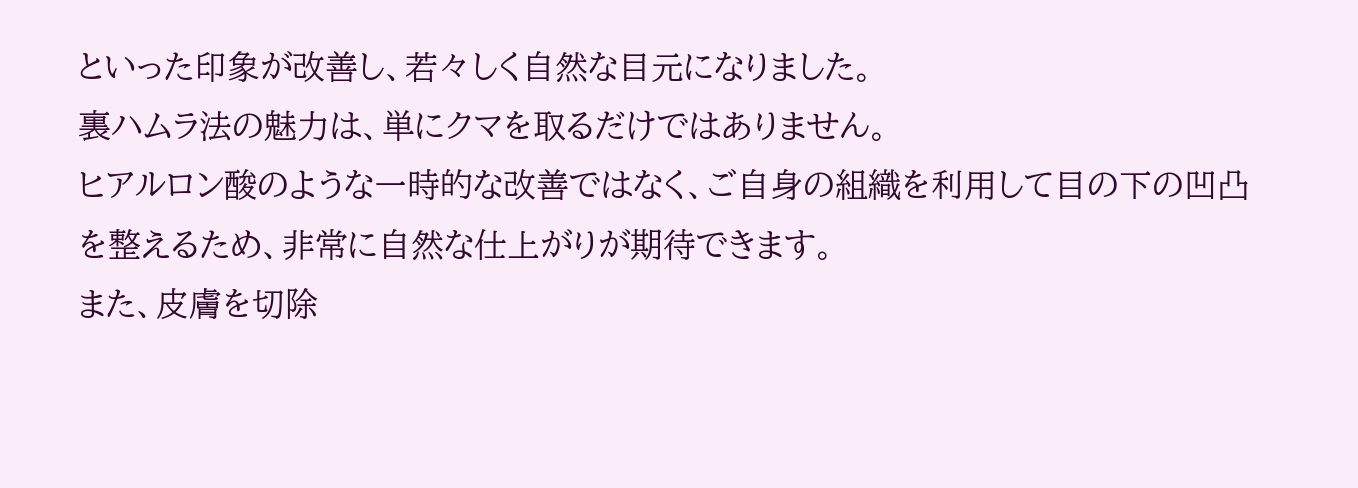といった印象が改善し、若々しく自然な目元になりました。
裏ハムラ法の魅力は、単にクマを取るだけではありません。
ヒアルロン酸のような一時的な改善ではなく、ご自身の組織を利用して目の下の凹凸を整えるため、非常に自然な仕上がりが期待できます。
また、皮膚を切除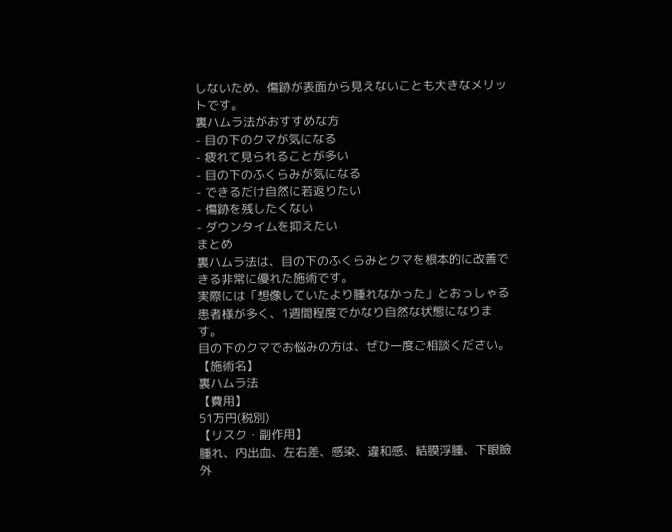しないため、傷跡が表面から見えないことも大きなメリットです。
裏ハムラ法がおすすめな方
- 目の下のクマが気になる
- 疲れて見られることが多い
- 目の下のふくらみが気になる
- できるだけ自然に若返りたい
- 傷跡を残したくない
- ダウンタイムを抑えたい
まとめ
裏ハムラ法は、目の下のふくらみとクマを根本的に改善できる非常に優れた施術です。
実際には「想像していたより腫れなかった」とおっしゃる患者様が多く、1週間程度でかなり自然な状態になります。
目の下のクマでお悩みの方は、ぜひ一度ご相談ください。
【施術名】
裏ハムラ法
【費用】
51万円(税別)
【リスク・副作用】
腫れ、内出血、左右差、感染、違和感、結膜浮腫、下眼瞼外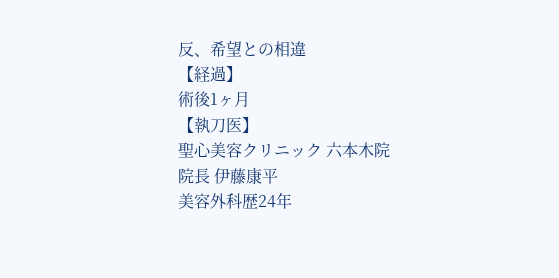反、希望との相違
【経過】
術後1ヶ月
【執刀医】
聖心美容クリニック 六本木院
院長 伊藤康平
美容外科歴24年